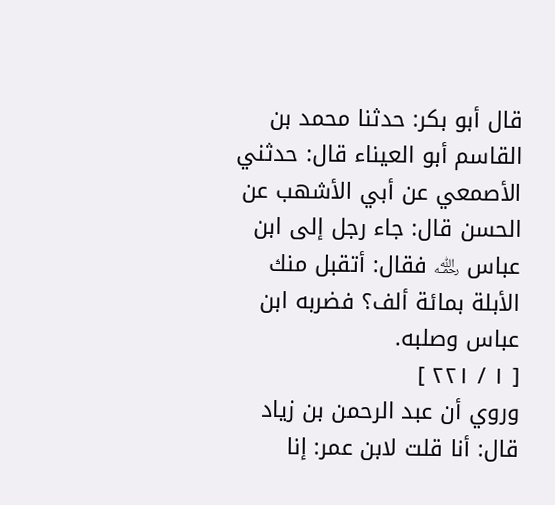قال أبو بكر: حدثنا محمد بن القاسم أبو العيناء قال: حدثني الأصمعي عن أبي الأشهب عن الحسن قال: جاء رجل إلى ابن عباس ﵀ فقال: أتقبل منك الأبلة بمائة ألف؟ فضربه ابن عباس وصلبه.
[ ١ / ٢٢١ ]
وروي أن عبد الرحمن بن زياد قال: أنا قلت لابن عمر: إنا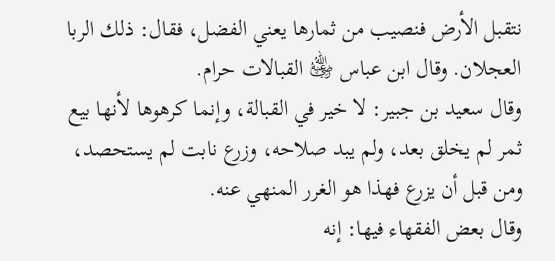نتقبل الأرض فنصيب من ثمارها يعني الفضل، فقال: ذلك الربا العجلان. وقال ابن عباس ﵁ القبالات حرام.
وقال سعيد بن جبير: لا خير في القبالة، وإنما كرهوها لأنها بيع ثمر لم يخلق بعد، ولم يبد صلاحه، وزرع نابت لم يستحصد، ومن قبل أن يزرع فهذا هو الغرر المنهي عنه.
وقال بعض الفقهاء فيها: إنه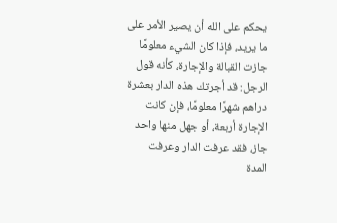يحكم على الله أن يصير الأمر على ما يريد، فإذا كان الشيء معلومًا جازت القبالة والإجارة، كأنه قول الرجل: قد أجرتك هذه الدار بعشرة دراهم شهرًا معلومًا، فإن كانت الإجارة أربعة، أو جهل منها واحد جاز، فقد عرفت الدار وعرفت المدة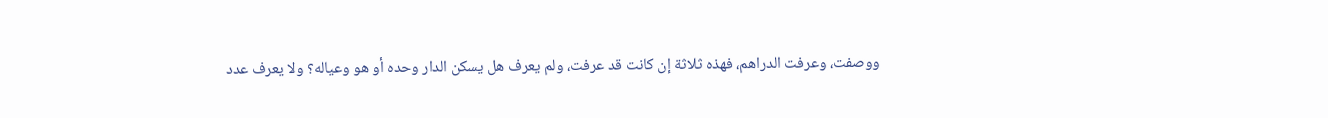ووصفت، وعرفت الدراهم، فهذه ثلاثة إن كانت قد عرفت، ولم يعرف هل يسكن الدار وحده أو هو وعياله؟ ولا يعرف عدد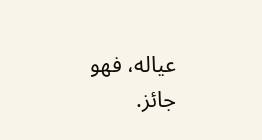عياله، فهو جائز.